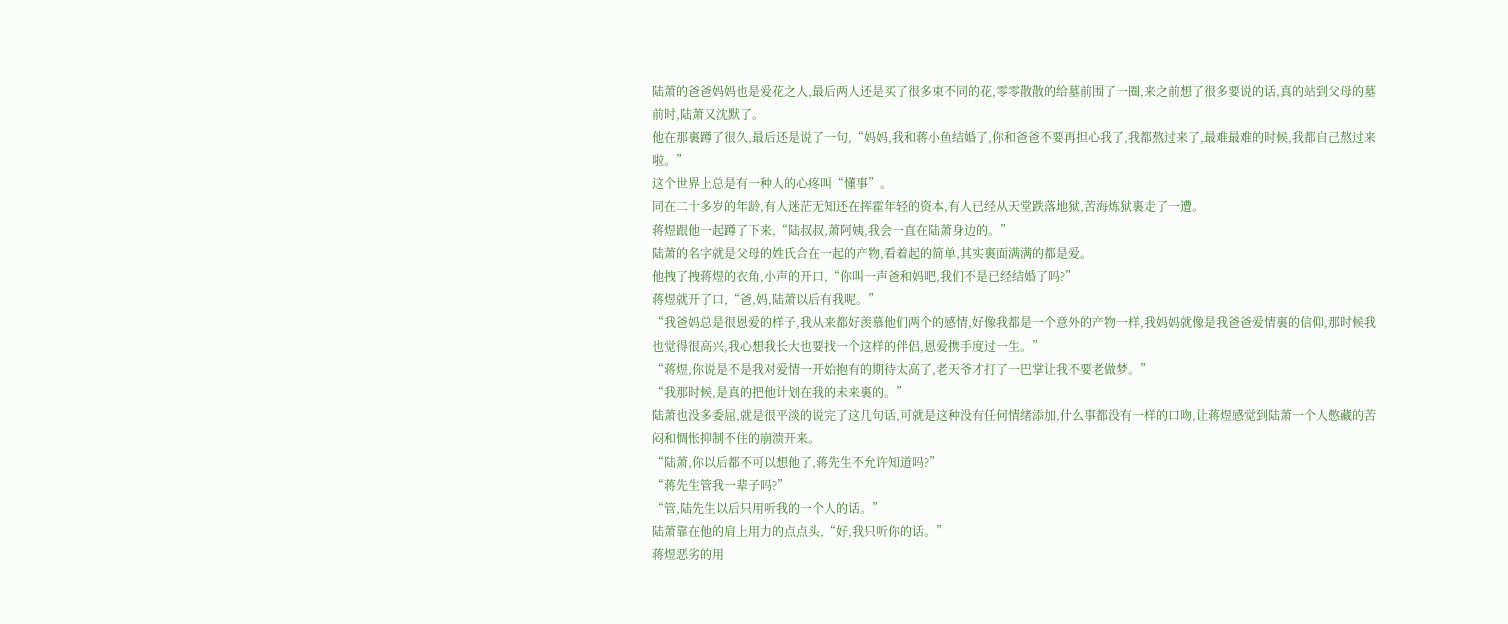陆萧的爸爸妈妈也是爱花之人,最后两人还是买了很多束不同的花,零零散散的给墓前围了一圈,来之前想了很多要说的话,真的站到父母的墓前时,陆萧又沈默了。
他在那裏蹲了很久,最后还是说了一句,“妈妈,我和蒋小鱼结婚了,你和爸爸不要再担心我了,我都熬过来了,最难最难的时候,我都自己熬过来啦。”
这个世界上总是有一种人的心疼叫“懂事”。
同在二十多岁的年龄,有人迷茫无知还在挥霍年轻的资本,有人已经从天堂跌落地狱,苦海炼狱裏走了一遭。
蒋煜跟他一起蹲了下来,“陆叔叔,萧阿姨,我会一直在陆萧身边的。”
陆萧的名字就是父母的姓氏合在一起的产物,看着起的简单,其实裏面满满的都是爱。
他拽了拽蒋煜的衣角,小声的开口,“你叫一声爸和妈吧,我们不是已经结婚了吗?”
蒋煜就开了口,“爸,妈,陆萧以后有我呢。”
“我爸妈总是很恩爱的样子,我从来都好羡慕他们两个的感情,好像我都是一个意外的产物一样,我妈妈就像是我爸爸爱情裏的信仰,那时候我也觉得很高兴,我心想我长大也要找一个这样的伴侣,恩爱携手度过一生。”
“蒋煜,你说是不是我对爱情一开始抱有的期待太高了,老天爷才打了一巴掌让我不要老做梦。”
“我那时候,是真的把他计划在我的未来裏的。”
陆萧也没多委屈,就是很平淡的说完了这几句话,可就是这种没有任何情绪添加,什么事都没有一样的口吻,让蒋煜感觉到陆萧一个人憋藏的苦闷和惆怅抑制不住的崩溃开来。
“陆萧,你以后都不可以想他了,蒋先生不允许知道吗?”
“蒋先生管我一辈子吗?”
“管,陆先生以后只用听我的一个人的话。”
陆萧靠在他的肩上用力的点点头,“好,我只听你的话。”
蒋煜恶劣的用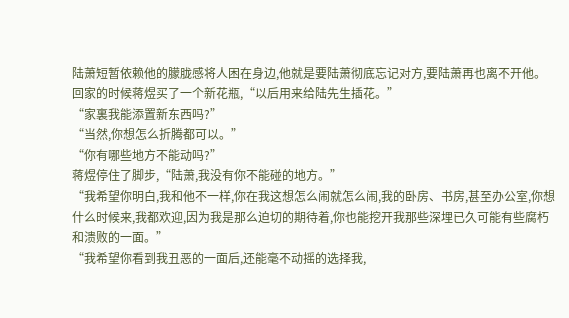陆萧短暂依赖他的朦胧感将人困在身边,他就是要陆萧彻底忘记对方,要陆萧再也离不开他。
回家的时候蒋煜买了一个新花瓶,“以后用来给陆先生插花。”
“家裏我能添置新东西吗?”
“当然,你想怎么折腾都可以。”
“你有哪些地方不能动吗?”
蒋煜停住了脚步,“陆萧,我没有你不能碰的地方。”
“我希望你明白,我和他不一样,你在我这想怎么闹就怎么闹,我的卧房、书房,甚至办公室,你想什么时候来,我都欢迎,因为我是那么迫切的期待着,你也能挖开我那些深埋已久可能有些腐朽和溃败的一面。”
“我希望你看到我丑恶的一面后,还能毫不动摇的选择我,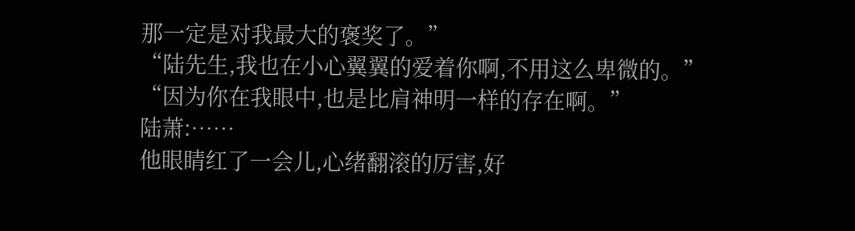那一定是对我最大的褒奖了。”
“陆先生,我也在小心翼翼的爱着你啊,不用这么卑微的。”
“因为你在我眼中,也是比肩神明一样的存在啊。”
陆萧:……
他眼睛红了一会儿,心绪翻滚的厉害,好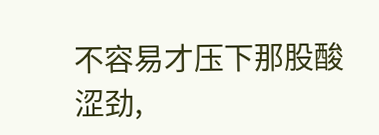不容易才压下那股酸涩劲,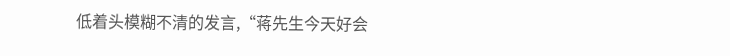低着头模糊不清的发言,“蒋先生今天好会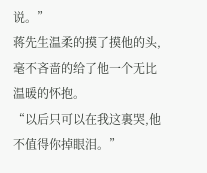说。”
蒋先生温柔的摸了摸他的头,毫不吝啬的给了他一个无比温暖的怀抱。
“以后只可以在我这裏哭,他不值得你掉眼泪。”